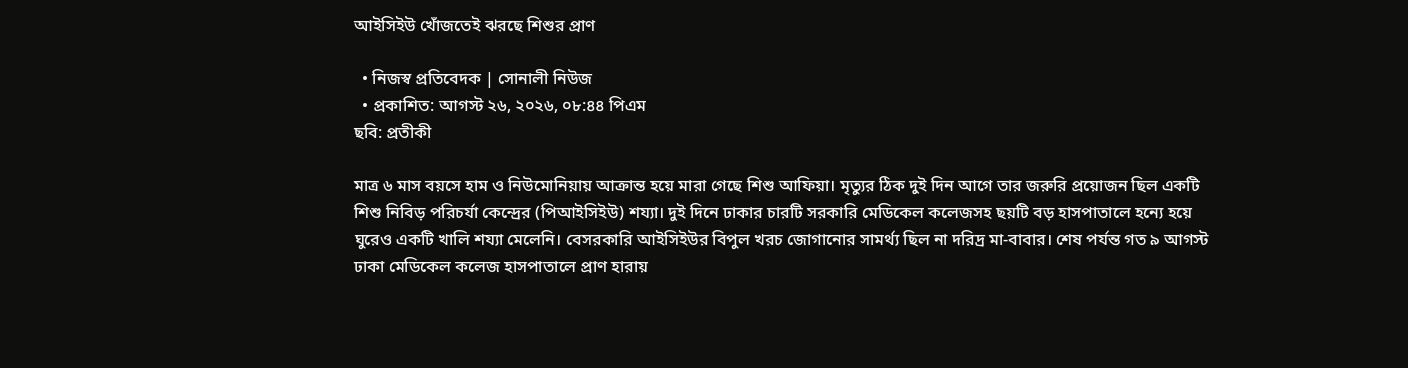আইসিইউ খোঁজতেই ঝরছে শিশুর প্রাণ

  • নিজস্ব প্রতিবেদক | সোনালী নিউজ
  • প্রকাশিত: আগস্ট ২৬, ২০২৬, ০৮:৪৪ পিএম
ছবি: প্রতীকী

মাত্র ৬ মাস বয়সে হাম ও নিউমোনিয়ায় আক্রান্ত হয়ে মারা গেছে শিশু আফিয়া। মৃত্যুর ঠিক দুই দিন আগে তার জরুরি প্রয়োজন ছিল একটি শিশু নিবিড় পরিচর্যা কেন্দ্রের (পিআইসিইউ) শয্যা। দুই দিনে ঢাকার চারটি সরকারি মেডিকেল কলেজসহ ছয়টি বড় হাসপাতালে হন্যে হয়ে ঘুরেও একটি খালি শয্যা মেলেনি। বেসরকারি আইসিইউর বিপুল খরচ জোগানোর সামর্থ্য ছিল না দরিদ্র মা-বাবার। শেষ পর্যন্ত গত ৯ আগস্ট ঢাকা মেডিকেল কলেজ হাসপাতালে প্রাণ হারায়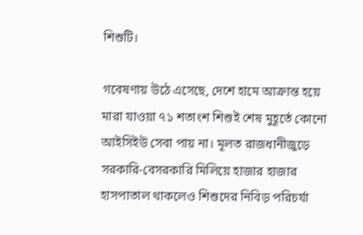শিশুটি।

গবেষণায় উঠে এসেছে, দেশে হামে আক্রান্ত হয়ে মারা যাওয়া ৭১ শতাংশ শিশুই শেষ মুহূর্তে কোনো আইসিইউ সেবা পায় না। মূলত রাজধানীজুড়ে সরকারি-বেসরকারি মিলিয়ে হাজার হাজার হাসপাতাল থাকলেও শিশুদের নিবিড় পরিচর্যা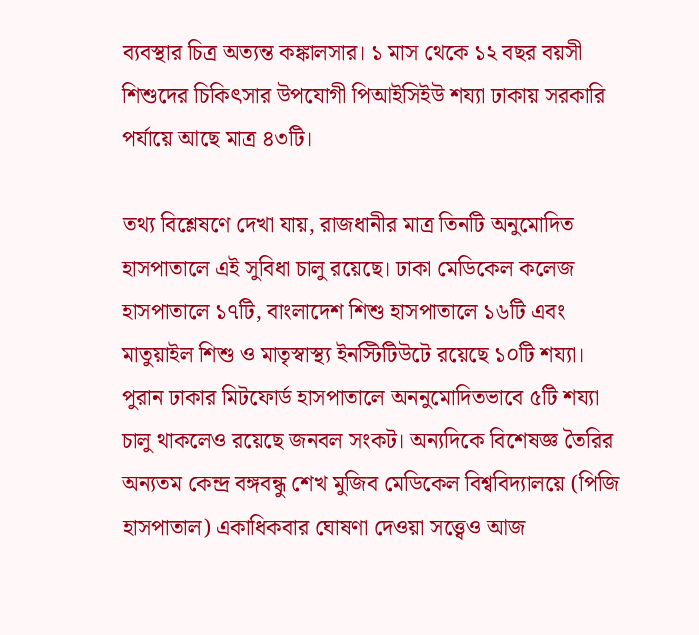ব্যবস্থার চিত্র অত্যন্ত কঙ্কালসার। ১ মাস থেকে ১২ বছর বয়সী শিশুদের চিকিৎসার উপযোগী পিআইসিইউ শয্যা ঢাকায় সরকারি পর্যায়ে আছে মাত্র ৪৩টি।

তথ্য বিশ্লেষণে দেখা যায়, রাজধানীর মাত্র তিনটি অনুমোদিত হাসপাতালে এই সুবিধা চালু রয়েছে। ঢাকা মেডিকেল কলেজ হাসপাতালে ১৭টি, বাংলাদেশ শিশু হাসপাতালে ১৬টি এবং মাতুয়াইল শিশু ও মাতৃস্বাস্থ্য ইনস্টিটিউটে রয়েছে ১০টি শয্যা। পুরান ঢাকার মিটফোর্ড হাসপাতালে অননুমোদিতভাবে ৫টি শয্যা চালু থাকলেও রয়েছে জনবল সংকট। অন্যদিকে বিশেষজ্ঞ তৈরির অন্যতম কেন্দ্র বঙ্গবন্ধু শেখ মুজিব মেডিকেল বিশ্ববিদ্যালয়ে (পিজি হাসপাতাল) একাধিকবার ঘোষণা দেওয়া সত্ত্বেও আজ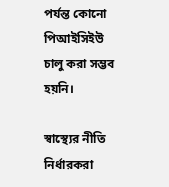পর্যন্ত কোনো পিআইসিইউ চালু করা সম্ভব হয়নি।

স্বাস্থ্যের নীতি নির্ধারকরা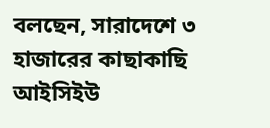বলছেন, সারাদেশে ৩ হাজারের কাছাকাছি আইসিইউ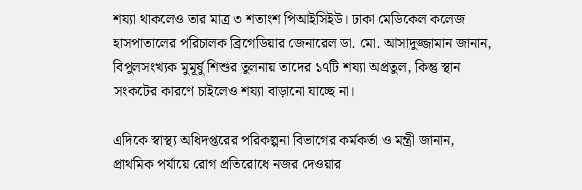শয্যা থাকলেও তার মাত্র ৩ শতাংশ পিআইসিইউ। ঢাকা মেডিকেল কলেজ হাসপাতালের পরিচালক ব্রিগেডিয়ার জেনারেল ডা. মো. আসাদুজ্জামান জানান, বিপুলসংখ্যক মুমূর্ষু শিশুর তুলনায় তাদের ১৭টি শয্যা অপ্রতুল, কিন্তু স্থান সংকটের কারণে চাইলেও শয্যা বাড়ানো যাচ্ছে না।

এদিকে স্বাস্থ্য অধিদপ্তরের পরিকল্পনা বিভাগের কর্মকর্তা ও মন্ত্রী জানান, প্রাথমিক পর্যায়ে রোগ প্রতিরোধে নজর দেওয়ার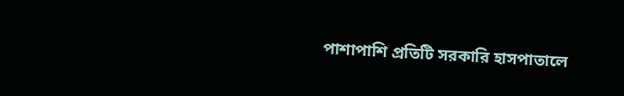পাশাপাশি প্রতিটি সরকারি হাসপাতালে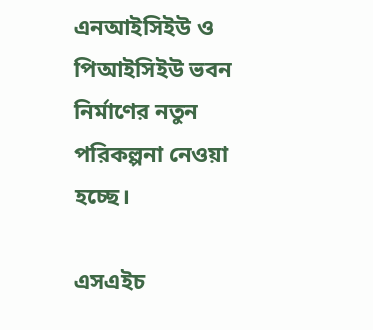এনআইসিইউ ও পিআইসিইউ ভবন নির্মাণের নতুন পরিকল্পনা নেওয়া হচ্ছে।

এসএইচ